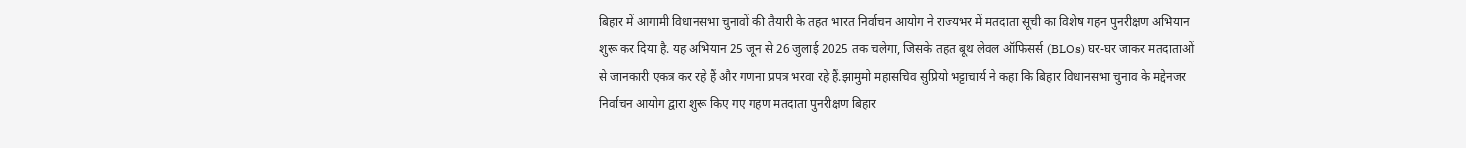बिहार में आगामी विधानसभा चुनावों की तैयारी के तहत भारत निर्वाचन आयोग ने राज्यभर में मतदाता सूची का विशेष गहन पुनरीक्षण अभियान शुरू कर दिया है. यह अभियान 25 जून से 26 जुलाई 2025 तक चलेगा, जिसके तहत बूथ लेवल ऑफिसर्स (BLOs) घर-घर जाकर मतदाताओं से जानकारी एकत्र कर रहे हैं और गणना प्रपत्र भरवा रहे हैं.झामुमो महासचिव सुप्रियो भट्टाचार्य ने कहा कि बिहार विधानसभा चुनाव के मद्देनजर निर्वाचन आयोग द्वारा शुरू किए गए गहण मतदाता पुनरीक्षण बिहार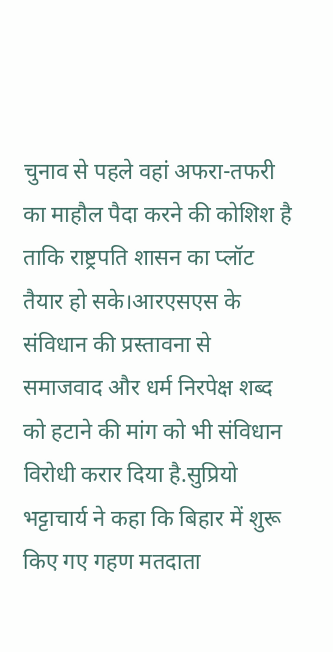चुनाव से पहले वहां अफरा-तफरी का माहौल पैदा करने की कोशिश है ताकि राष्ट्रपति शासन का प्लॉट तैयार हो सके।आरएसएस के संविधान की प्रस्तावना से समाजवाद और धर्म निरपेक्ष शब्द को हटाने की मांग को भी संविधान विरोधी करार दिया है.सुप्रियो भट्टाचार्य ने कहा कि बिहार में शुरू किए गए गहण मतदाता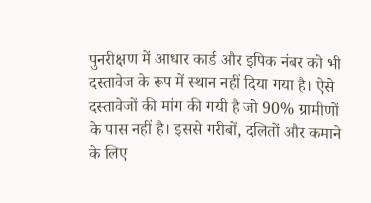पुनरीक्षण में आधार कार्ड और इपिक नंबर को भी दस्तावेज के रूप में स्थान नहीं दिया गया है। ऐसे दस्तावेजों की मांग की गयी है जो 90% ग्रामीणों के पास नहीं है। इससे गरीबों, दलितों और कमाने के लिए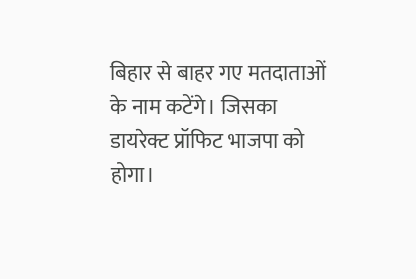बिहार से बाहर गए मतदाताओं के नाम कटेंगे। जिसका डायरेक्ट प्रॉफिट भाजपा को होगा।